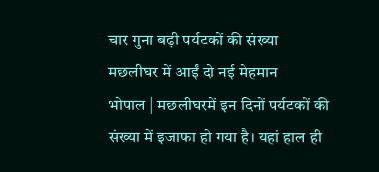चार गुना बढ़ी पर्यटकों की संख्या
मछलीघर में आईं दो नई मेहमान
भोपाल | मछलीघरमें इन दिनों पर्यटकों की संख्या में इजाफा हो गया है। यहां हाल ही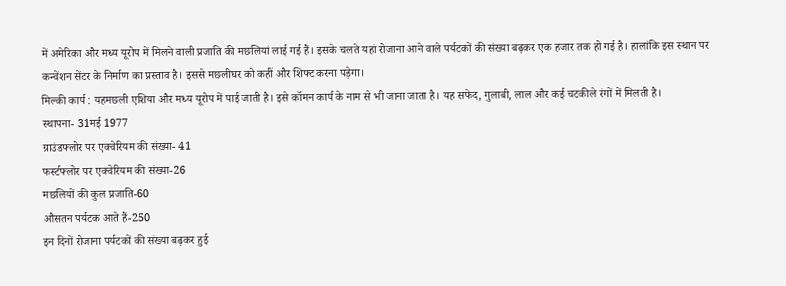में अमेरिका और मध्य यूरोप में मिलने वाली प्रजाति की मछलियां लाई गई हैं। इसके चलते यहां रोजाना आने वाले पर्यटकों की संख्या बढ़कर एक हजार तक हो गई है। हालांकि इस स्थान पर कन्वेंशन सेंटर के निर्माण का प्रस्ताव है। इससे मछलीघर को कहीं और शिफ्ट करना पड़ेगा।
मिल्की कार्प : यहमछली एशिया और मध्य यूरोप में पाई जाती है। इसे कॉमन कार्प के नाम से भी जाना जाता है। यह सफेद, गुलाबी, लाल और कई चटकीले रंगों में मिलती है।
स्थापना- 31मई 1977
ग्राउंडफ्लोर पर एक्वेरियम की संख्या- 41
फर्स्टफ्लोर पर एक्वेरियम की संख्या-26
मछलियों की कुल प्रजाति-60
औसतन पर्यटक आते हैं-250
इन दिनों रोजाना पर्यटकों की संख्या बढ़कर हुई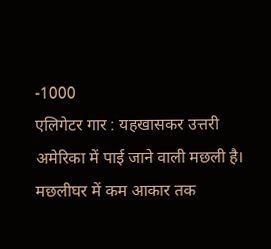-1000
एलिगेटर गार : यहखासकर उत्तरी अमेरिका में पाई जाने वाली मछली है। मछलीघर में कम आकार तक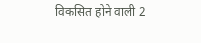विकसित होने वाली 2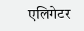एलिगेटर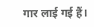गार लाई गई हैं।